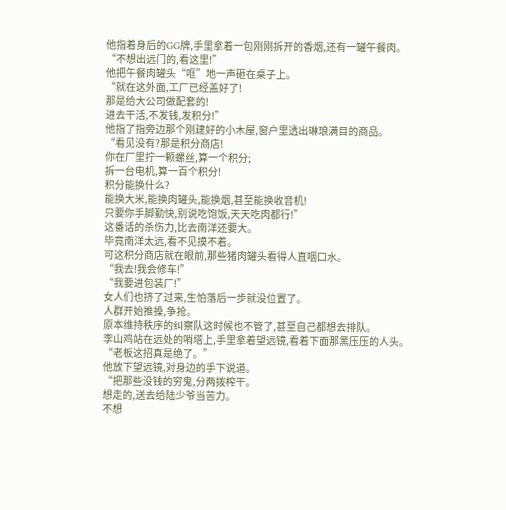他指着身后的GG牌,手里拿着一包刚刚拆开的香烟,还有一罐午餐肉。
“不想出远门的,看这里!”
他把午餐肉罐头“哐”地一声砸在桌子上。
“就在这外面,工厂已经盖好了!
那是给大公司做配套的!
进去干活,不发钱,发积分!”
他指了指旁边那个刚建好的小木屋,窗户里透出琳琅满目的商品。
“看见没有?那是积分商店!
你在厂里拧一颗螺丝,算一个积分;
拆一台电机,算一百个积分!
积分能换什么?
能换大米,能换肉罐头,能换烟,甚至能换收音机!
只要你手脚勤快,别说吃饱饭,天天吃肉都行!”
这番话的杀伤力,比去南洋还要大。
毕竟南洋太远,看不见摸不着。
可这积分商店就在眼前,那些猪肉罐头看得人直咽口水。
“我去!我会修车!”
“我要进包装厂!”
女人们也挤了过来,生怕落后一步就没位置了。
人群开始推搡,争抢。
原本维持秩序的纠察队这时候也不管了,甚至自己都想去排队。
李山鸡站在远处的哨塔上,手里拿着望远镜,看着下面那黑压压的人头。
“老板这招真是绝了。”
他放下望远镜,对身边的手下说道。
“把那些没钱的穷鬼,分两拨榨干。
想走的,送去给陆少爷当苦力。
不想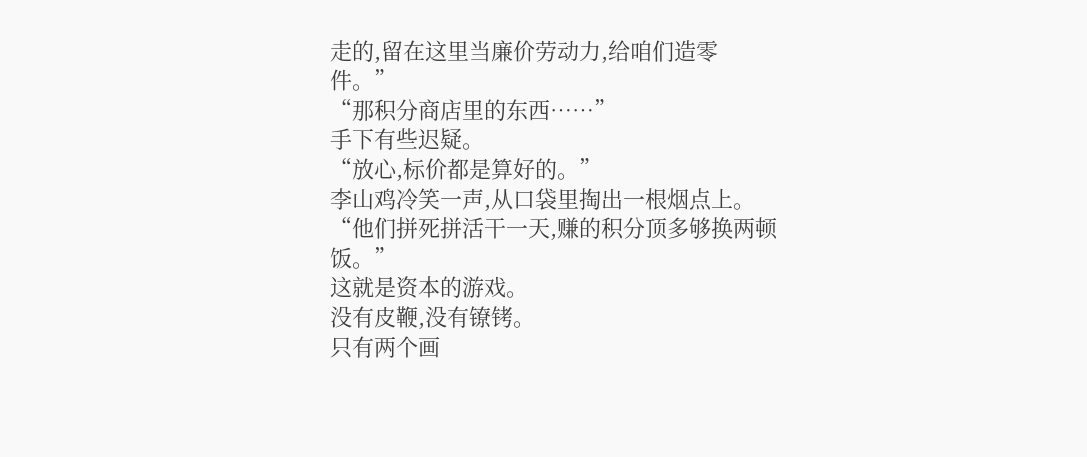走的,留在这里当廉价劳动力,给咱们造零件。”
“那积分商店里的东西……”
手下有些迟疑。
“放心,标价都是算好的。”
李山鸡冷笑一声,从口袋里掏出一根烟点上。
“他们拼死拼活干一天,赚的积分顶多够换两顿饭。”
这就是资本的游戏。
没有皮鞭,没有镣铐。
只有两个画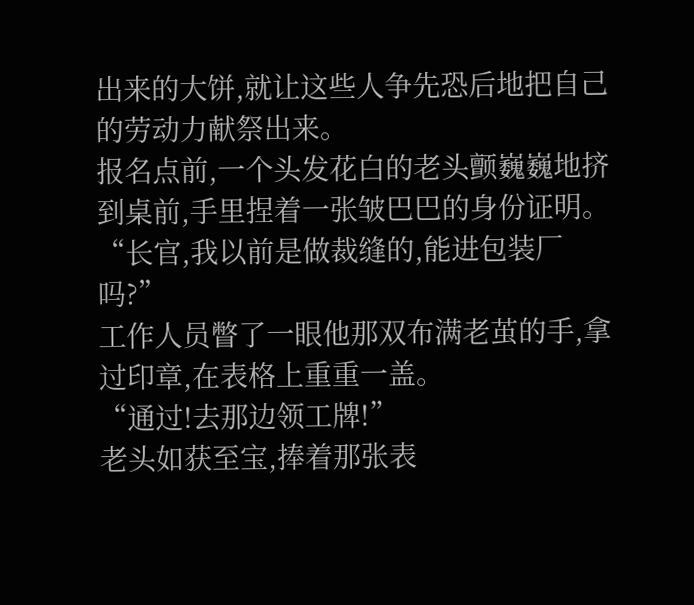出来的大饼,就让这些人争先恐后地把自己的劳动力献祭出来。
报名点前,一个头发花白的老头颤巍巍地挤到桌前,手里捏着一张皱巴巴的身份证明。
“长官,我以前是做裁缝的,能进包装厂吗?”
工作人员瞥了一眼他那双布满老茧的手,拿过印章,在表格上重重一盖。
“通过!去那边领工牌!”
老头如获至宝,捧着那张表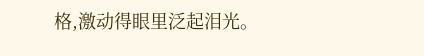格,激动得眼里泛起泪光。